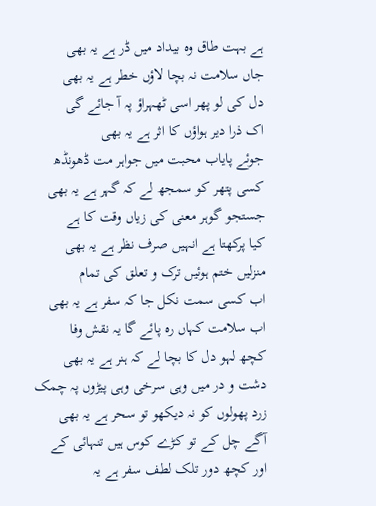ہے بہت طاق وہ بیداد میں ڈر ہے یہ بھی
جاں سلامت نہ بچا لاؤں خطر ہے یہ بھی
دل کی لو پھر اسی ٹھہراؤ پہ آ جائے گی
اک ذرا دیر ہواؤں کا اثر ہے یہ بھی
جوئے پایاب محبت میں جواہر مت ڈھونڈھ
کسی پتھر کو سمجھ لے کہ گہر ہے یہ بھی
جستجو گوہر معنی کی زیاں وقت کا ہے
کیا پرکھتا ہے انہیں صرف نظر ہے یہ بھی
منزلیں ختم ہوئیں ترک و تعلق کی تمام
اب کسی سمت نکل جا کہ سفر ہے یہ بھی
اب سلامت کہاں رہ پائے گا یہ نقش وفا
کچھ لہو دل کا بچا لے کہ ہنر ہے یہ بھی
دشت و در میں وہی سرخی وہی پیڑوں پہ چمک
زرد پھولوں کو نہ دیکھو تو سحر ہے یہ بھی
آگے چل کے تو کڑے کوس ہیں تنہائی کے
اور کچھ دور تلک لطف سفر ہے یہ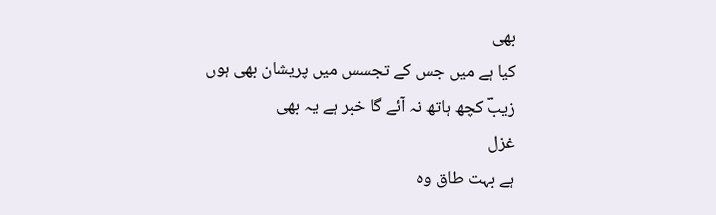بھی
کیا ہے میں جس کے تجسس میں پریشان بھی ہوں
زیبؔ کچھ ہاتھ نہ آئے گا خبر ہے یہ بھی
غزل
ہے بہت طاق وہ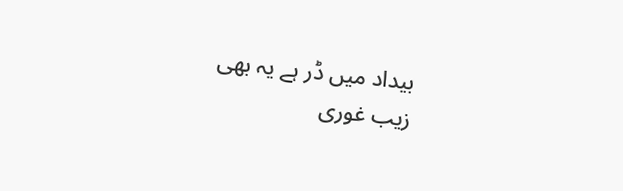بیداد میں ڈر ہے یہ بھی
زیب غوری